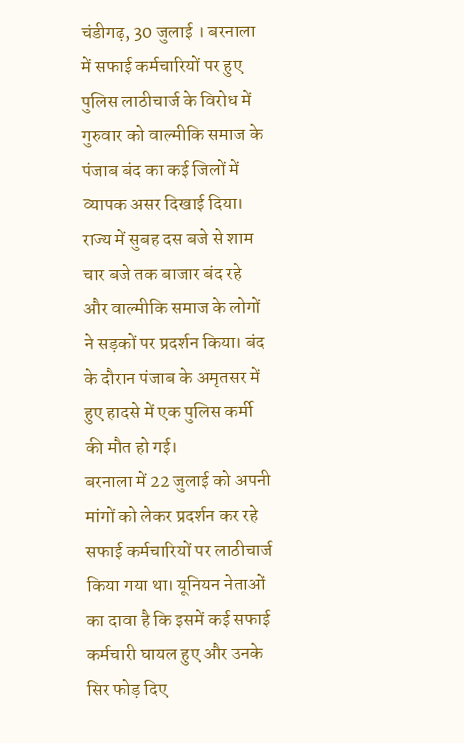चंडीगढ़, 30 जुलाई । बरनाला में सफाई कर्मचारियों पर हुए पुलिस लाठीचार्ज के विरोध में गुरुवार को वाल्मीकि समाज के पंजाब बंद का कई जिलों में व्यापक असर दिखाई दिया। राज्य में सुबह दस बजे से शाम चार बजे तक बाजार बंद रहे और वाल्मीकि समाज के लोगों ने सड़कों पर प्रदर्शन किया। बंद के दौरान पंजाब के अमृतसर में हुए हादसे में एक पुलिस कर्मी की मौत हो गई।
बरनाला में 22 जुलाई को अपनी मांगों को लेकर प्रदर्शन कर रहे सफाई कर्मचारियों पर लाठीचार्ज किया गया था। यूनियन नेताओं का दावा है कि इसमें कई सफाई कर्मचारी घायल हुए और उनके सिर फोड़ दिए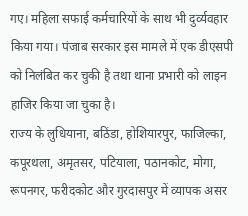गए। महिला सफाई कर्मचारियों के साथ भी दुर्व्यवहार किया गया। पंजाब सरकार इस मामले में एक डीएसपी को निलंबित कर चुकी है तथा थाना प्रभारी को लाइन हाजिर किया जा चुका है।
राज्य के लुधियाना, बठिंडा, होशियारपुर, फाजिल्का, कपूरथला, अमृतसर, पटियाला, पठानकोट, मोगा, रूपनगर, फरीदकोट और गुरदासपुर में व्यापक असर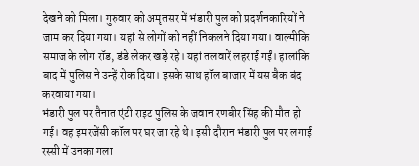देखने को मिला। गुरुवार को अमृतसर में भंडारी पुल को प्रदर्शनकारियों ने जाम कर दिया गया। यहां से लोगों को नहीं निकलने दिया गया। वाल्मीकि समाज के लोग रॉड, डंडे लेकर खड़े रहे। यहां तलवारें लहराई गईं। हालांकि बाद में पुलिस ने उन्हें रोक दिया। इसके साथ हॉल बाजार में यस बैक बंद करवाया गया।
भंडारी पुल पर तैनात एंटी राइट पुलिस के जवान रणबीर सिंह की मौत हो गई। वह इमरजेंसी कॉल पर घर जा रहे थे। इसी दौरान भंडारी पुल पर लगाई रस्सी में उनका गला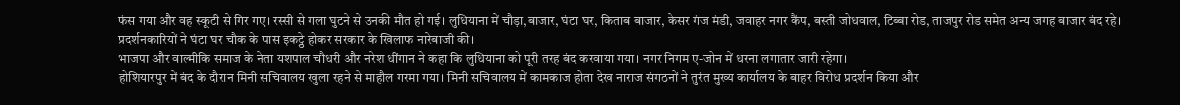फंस गया और वह स्कूटी से गिर गए। रस्सी से गला घुटने से उनकी मौत हो गई। लुधियाना में चौड़ा,बाजार, घंटा घर, किताब बाजार, केसर गंज मंडी, जवाहर नगर कैंप, बस्ती जोधवाल, टिब्बा रोड, ताजपुर रोड समेत अन्य जगह बाजार बंद रहे। प्रदर्शनकारियों ने घंटा घर चौक के पास इकट्ठे होकर सरकार के खिलाफ नारेबाजी की।
भाजपा और वाल्मीकि समाज के नेता यशपाल चौधरी और नरेश धींगान ने कहा कि लुधियाना को पूरी तरह बंद करवाया गया। नगर निगम ए-जोन में धरना लगातार जारी रहेगा।
होशियारपुर में बंद के दौरान मिनी सचिवालय खुला रहने से माहौल गरमा गया। मिनी सचिवालय में कामकाज होता देख नाराज संगठनों ने तुरंत मुख्य कार्यालय के बाहर विरोध प्रदर्शन किया और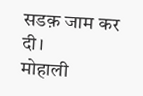सडक़ जाम कर दी।
मोहाली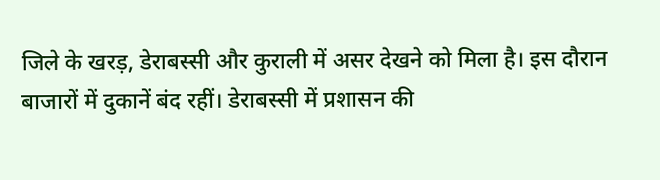जिले के खरड़, डेराबस्सी और कुराली में असर देखने को मिला है। इस दौरान बाजारों में दुकानें बंद रहीं। डेराबस्सी में प्रशासन की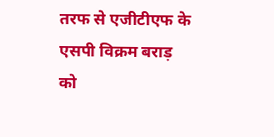तरफ से एजीटीएफ के एसपी विक्रम बराड़ को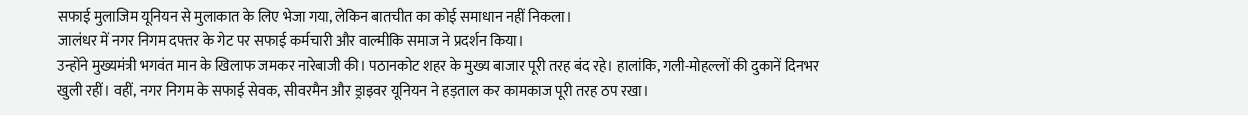सफाई मुलाजिम यूनियन से मुलाकात के लिए भेजा गया, लेकिन बातचीत का कोई समाधान नहीं निकला।
जालंधर में नगर निगम दफ्तर के गेट पर सफाई कर्मचारी और वाल्मीकि समाज ने प्रदर्शन किया।
उन्होंने मुख्यमंत्री भगवंत मान के खिलाफ जमकर नारेबाजी की। पठानकोट शहर के मुख्य बाजार पूरी तरह बंद रहे। हालांकि, गली-मोहल्लों की दुकानें दिनभर खुली रहीं। वहीं, नगर निगम के सफाई सेवक, सीवरमैन और ड्राइवर यूनियन ने हड़ताल कर कामकाज पूरी तरह ठप रखा।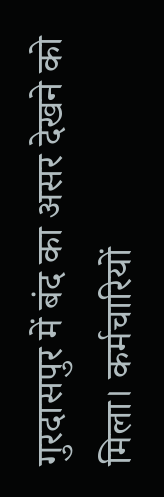गुरदासपुर में बंद का असर देखने को मिला। कर्मचारियों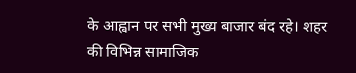के आह्वान पर सभी मुख्य बाजार बंद रहे। शहर की विभिन्न सामाजिक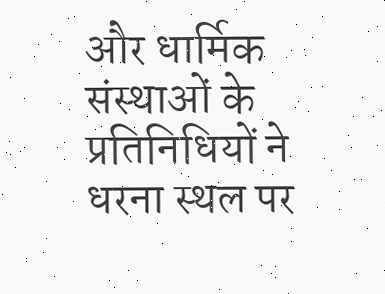और धार्मिक संस्थाओं के प्रतिनिधियों ने धरना स्थल पर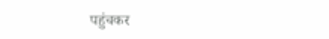पहुंचकर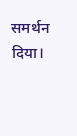समर्थन दिया।